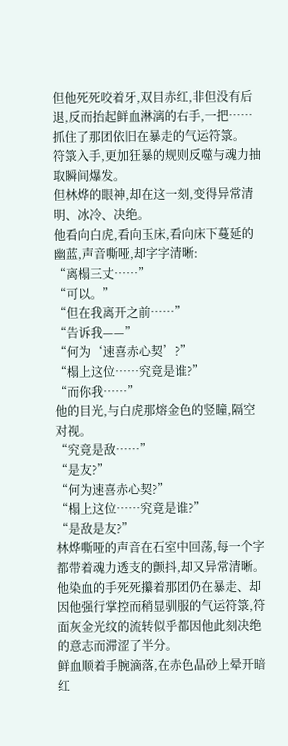但他死死咬着牙,双目赤红,非但没有后退,反而抬起鲜血淋漓的右手,一把……抓住了那团依旧在暴走的气运符箓。
符箓入手,更加狂暴的规则反噬与魂力抽取瞬间爆发。
但林烨的眼神,却在这一刻,变得异常清明、冰冷、决绝。
他看向白虎,看向玉床,看向床下蔓延的幽蓝,声音嘶哑,却字字清晰:
“离榻三丈……”
“可以。”
“但在我离开之前……”
“告诉我——”
“何为‘速喜赤心契’?”
“榻上这位……究竟是谁?”
“而你我……”
他的目光,与白虎那熔金色的竖瞳,隔空对视。
“究竟是敌……”
“是友?”
“何为速喜赤心契?”
“榻上这位……究竟是谁?”
“是敌是友?”
林烨嘶哑的声音在石室中回荡,每一个字都带着魂力透支的颤抖,却又异常清晰。
他染血的手死死攥着那团仍在暴走、却因他强行掌控而稍显驯服的气运符箓,符面灰金光纹的流转似乎都因他此刻决绝的意志而滞涩了半分。
鲜血顺着手腕滴落,在赤色晶砂上晕开暗红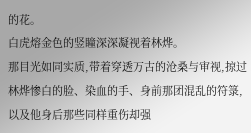的花。
白虎熔金色的竖瞳深深凝视着林烨。
那目光如同实质,带着穿透万古的沧桑与审视,掠过林烨惨白的脸、染血的手、身前那团混乱的符箓,以及他身后那些同样重伤却强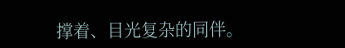撑着、目光复杂的同伴。